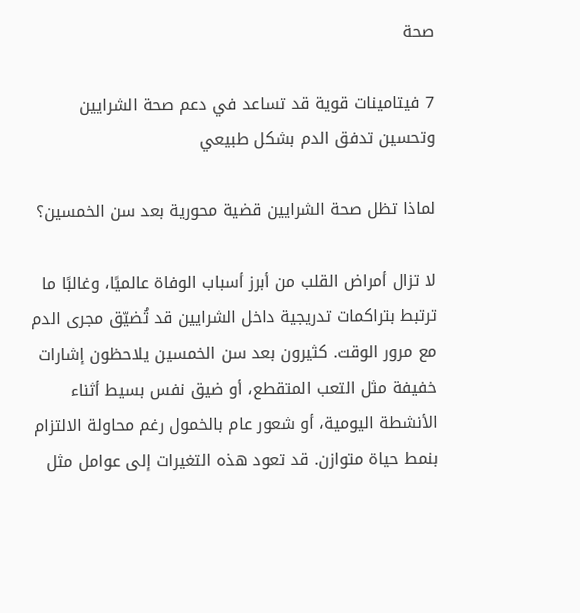صحة

7 فيتامينات قوية قد تساعد في دعم صحة الشرايين وتحسين تدفق الدم بشكل طبيعي

لماذا تظل صحة الشرايين قضية محورية بعد سن الخمسين؟

لا تزال أمراض القلب من أبرز أسباب الوفاة عالميًا، وغالبًا ما ترتبط بتراكمات تدريجية داخل الشرايين قد تُضيّق مجرى الدم مع مرور الوقت. كثيرون بعد سن الخمسين يلاحظون إشارات خفيفة مثل التعب المتقطع، أو ضيق نفس بسيط أثناء الأنشطة اليومية، أو شعور عام بالخمول رغم محاولة الالتزام بنمط حياة متوازن. قد تعود هذه التغيرات إلى عوامل مثل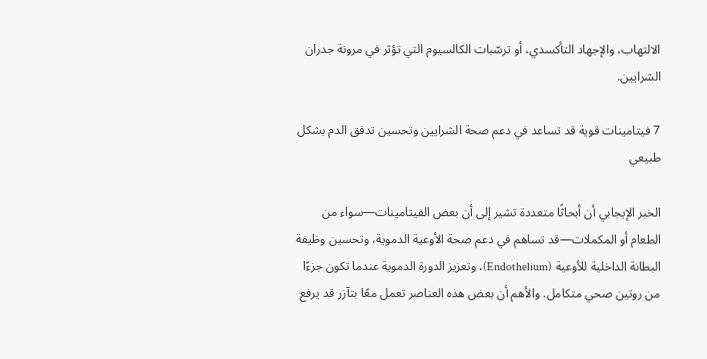الالتهاب، والإجهاد التأكسدي، أو ترسّبات الكالسيوم التي تؤثر في مرونة جدران الشرايين.

7 فيتامينات قوية قد تساعد في دعم صحة الشرايين وتحسين تدفق الدم بشكل طبيعي

الخبر الإيجابي أن أبحاثًا متعددة تشير إلى أن بعض الفيتامينات—سواء من الطعام أو المكملات—قد تساهم في دعم صحة الأوعية الدموية، وتحسين وظيفة البطانة الداخلية للأوعية (Endothelium)، وتعزيز الدورة الدموية عندما تكون جزءًا من روتين صحي متكامل. والأهم أن بعض هذه العناصر تعمل معًا بتآزر قد يرفع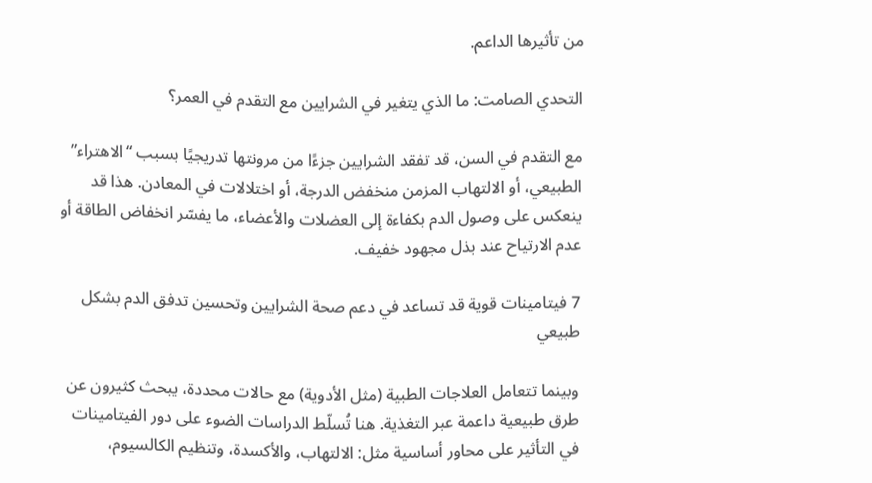من تأثيرها الداعم.

التحدي الصامت: ما الذي يتغير في الشرايين مع التقدم في العمر؟

مع التقدم في السن، قد تفقد الشرايين جزءًا من مرونتها تدريجيًا بسبب “الاهتراء” الطبيعي، أو الالتهاب المزمن منخفض الدرجة، أو اختلالات في المعادن. هذا قد ينعكس على وصول الدم بكفاءة إلى العضلات والأعضاء، ما يفسّر انخفاض الطاقة أو عدم الارتياح عند بذل مجهود خفيف.

7 فيتامينات قوية قد تساعد في دعم صحة الشرايين وتحسين تدفق الدم بشكل طبيعي

وبينما تتعامل العلاجات الطبية (مثل الأدوية) مع حالات محددة، يبحث كثيرون عن طرق طبيعية داعمة عبر التغذية. هنا تُسلّط الدراسات الضوء على دور الفيتامينات في التأثير على محاور أساسية مثل: الالتهاب، والأكسدة، وتنظيم الكالسيوم،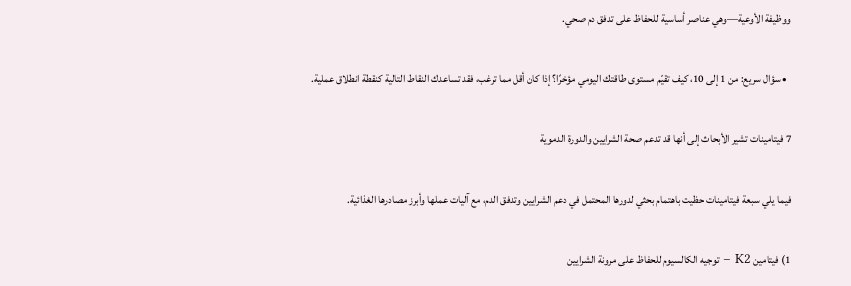ووظيفة الأوعية—وهي عناصر أساسية للحفاظ على تدفق دم صحي.

  • سؤال سريع: من 1 إلى 10، كيف تقيّم مستوى طاقتك اليومي مؤخرًا؟ إذا كان أقل مما ترغب، فقد تساعدك النقاط التالية كنقطة انطلاق عملية.

7 فيتامينات تشير الأبحاث إلى أنها قد تدعم صحة الشرايين والدورة الدموية

فيما يلي سبعة فيتامينات حظيت باهتمام بحثي لدورها المحتمل في دعم الشرايين وتدفق الدم، مع آليات عملها وأبرز مصادرها الغذائية.

1) فيتامين K2 – توجيه الكالسيوم للحفاظ على مرونة الشرايين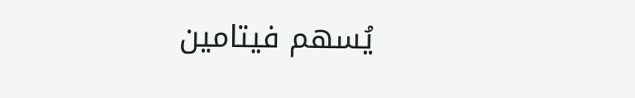يُسهم فيتامين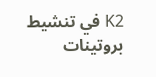K2 في تنشيط بروتينات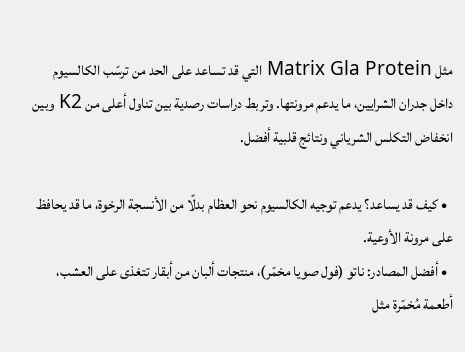مثل Matrix Gla Protein التي قد تساعد على الحد من ترسّب الكالسيوم داخل جدران الشرايين، ما يدعم مرونتها. وتربط دراسات رصدية بين تناول أعلى من K2 وبين انخفاض التكلس الشرياني ونتائج قلبية أفضل.

  • كيف قد يساعد؟ يدعم توجيه الكالسيوم نحو العظام بدلًا من الأنسجة الرخوة، ما قد يحافظ على مرونة الأوعية.
  • أفضل المصادر: ناتو (فول صويا مخمّر)، منتجات ألبان من أبقار تتغذى على العشب، أطعمة مُخمّرة مثل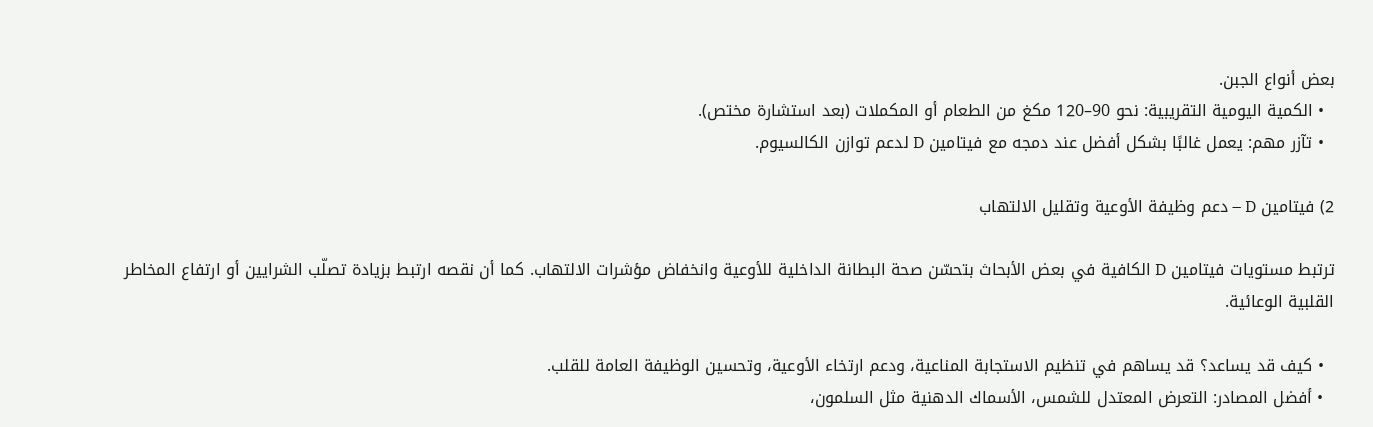بعض أنواع الجبن.
  • الكمية اليومية التقريبية: نحو 90–120 مكغ من الطعام أو المكملات (بعد استشارة مختص).
  • تآزر مهم: يعمل غالبًا بشكل أفضل عند دمجه مع فيتامين D لدعم توازن الكالسيوم.

2) فيتامين D – دعم وظيفة الأوعية وتقليل الالتهاب

ترتبط مستويات فيتامين D الكافية في بعض الأبحاث بتحسّن صحة البطانة الداخلية للأوعية وانخفاض مؤشرات الالتهاب. كما أن نقصه ارتبط بزيادة تصلّب الشرايين أو ارتفاع المخاطر القلبية الوعائية.

  • كيف قد يساعد؟ قد يساهم في تنظيم الاستجابة المناعية، ودعم ارتخاء الأوعية، وتحسين الوظيفة العامة للقلب.
  • أفضل المصادر: التعرض المعتدل للشمس، الأسماك الدهنية مثل السلمون،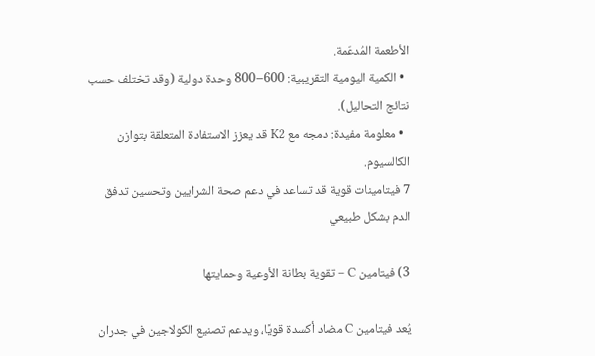الأطعمة المُدعّمة.
  • الكمية اليومية التقريبية: 600–800 وحدة دولية (وقد تختلف حسب نتائج التحاليل).
  • معلومة مفيدة: دمجه مع K2 قد يعزز الاستفادة المتعلقة بتوازن الكالسيوم.
7 فيتامينات قوية قد تساعد في دعم صحة الشرايين وتحسين تدفق الدم بشكل طبيعي

3) فيتامين C – تقوية بطانة الأوعية وحمايتها

يُعد فيتامين C مضاد أكسدة قويًا، ويدعم تصنيع الكولاجين في جدران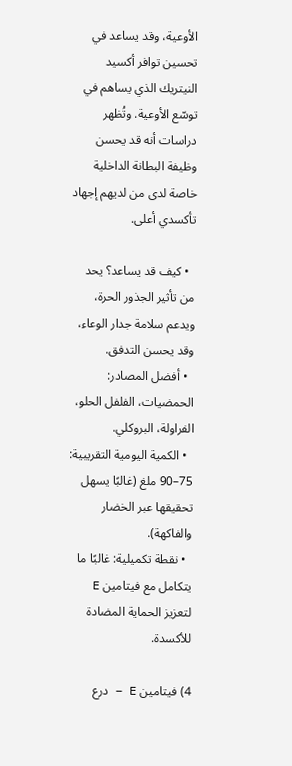الأوعية، وقد يساعد في تحسين توافر أكسيد النيتريك الذي يساهم في توسّع الأوعية. وتُظهر دراسات أنه قد يحسن وظيفة البطانة الداخلية خاصة لدى من لديهم إجهاد تأكسدي أعلى.

  • كيف قد يساعد؟ يحد من تأثير الجذور الحرة، ويدعم سلامة جدار الوعاء، وقد يحسن التدفق.
  • أفضل المصادر: الحمضيات، الفلفل الحلو، الفراولة، البروكلي.
  • الكمية اليومية التقريبية: 75–90 ملغ (غالبًا يسهل تحقيقها عبر الخضار والفاكهة).
  • نقطة تكميلية: غالبًا ما يتكامل مع فيتامين E لتعزيز الحماية المضادة للأكسدة.

4) فيتامين E – درع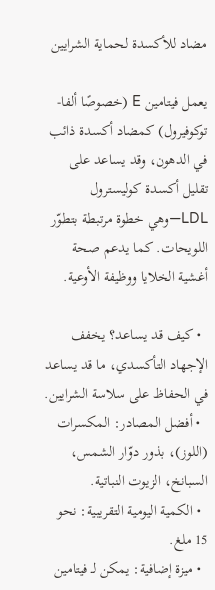مضاد للأكسدة لحماية الشرايين

يعمل فيتامين E (خصوصًا ألفا-توكوفيرول) كمضاد أكسدة ذائب في الدهون، وقد يساعد على تقليل أكسدة كوليسترول LDL—وهي خطوة مرتبطة بتطوّر اللويحات. كما يدعم صحة أغشية الخلايا ووظيفة الأوعية.

  • كيف قد يساعد؟ يخفف الإجهاد التأكسدي، ما قد يساعد في الحفاظ على سلاسة الشرايين.
  • أفضل المصادر: المكسرات (اللوز)، بذور دوّار الشمس، السبانخ، الزيوت النباتية.
  • الكمية اليومية التقريبية: نحو 15 ملغ.
  • ميزة إضافية: يمكن لـ فيتامين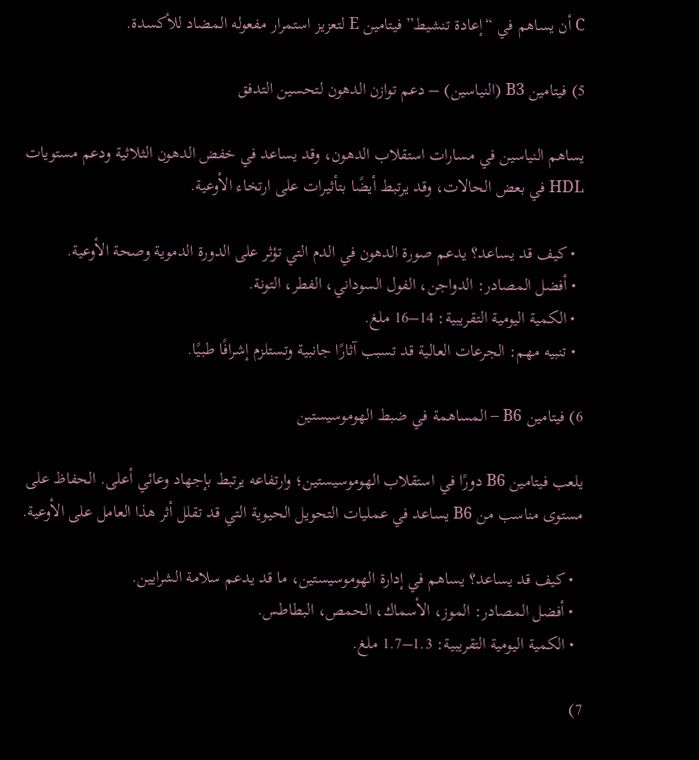C أن يساهم في “إعادة تنشيط” فيتامين E لتعزيز استمرار مفعوله المضاد للأكسدة.

5) فيتامين B3 (النياسين) – دعم توازن الدهون لتحسين التدفق

يساهم النياسين في مسارات استقلاب الدهون، وقد يساعد في خفض الدهون الثلاثية ودعم مستويات HDL في بعض الحالات، وقد يرتبط أيضًا بتأثيرات على ارتخاء الأوعية.

  • كيف قد يساعد؟ يدعم صورة الدهون في الدم التي تؤثر على الدورة الدموية وصحة الأوعية.
  • أفضل المصادر: الدواجن، الفول السوداني، الفطر، التونة.
  • الكمية اليومية التقريبية: 14–16 ملغ.
  • تنبيه مهم: الجرعات العالية قد تسبب آثارًا جانبية وتستلزم إشرافًا طبيًا.

6) فيتامين B6 – المساهمة في ضبط الهوموسيستين

يلعب فيتامين B6 دورًا في استقلاب الهوموسيستين؛ وارتفاعه يرتبط بإجهاد وعائي أعلى. الحفاظ على مستوى مناسب من B6 يساعد في عمليات التحويل الحيوية التي قد تقلل أثر هذا العامل على الأوعية.

  • كيف قد يساعد؟ يساهم في إدارة الهوموسيستين، ما قد يدعم سلامة الشرايين.
  • أفضل المصادر: الموز، الأسماك، الحمص، البطاطس.
  • الكمية اليومية التقريبية: 1.3–1.7 ملغ.

7)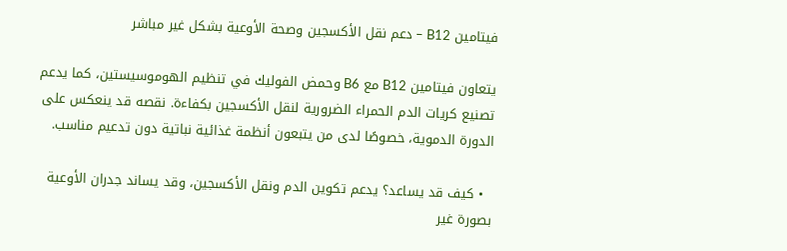فيتامين B12 – دعم نقل الأكسجين وصحة الأوعية بشكل غير مباشر

يتعاون فيتامين B12 مع B6 وحمض الفوليك في تنظيم الهوموسيستين، كما يدعم تصنيع كريات الدم الحمراء الضرورية لنقل الأكسجين بكفاءة. نقصه قد ينعكس على الدورة الدموية، خصوصًا لدى من يتبعون أنظمة غذائية نباتية دون تدعيم مناسب.

  • كيف قد يساعد؟ يدعم تكوين الدم ونقل الأكسجين، وقد يساند جدران الأوعية بصورة غير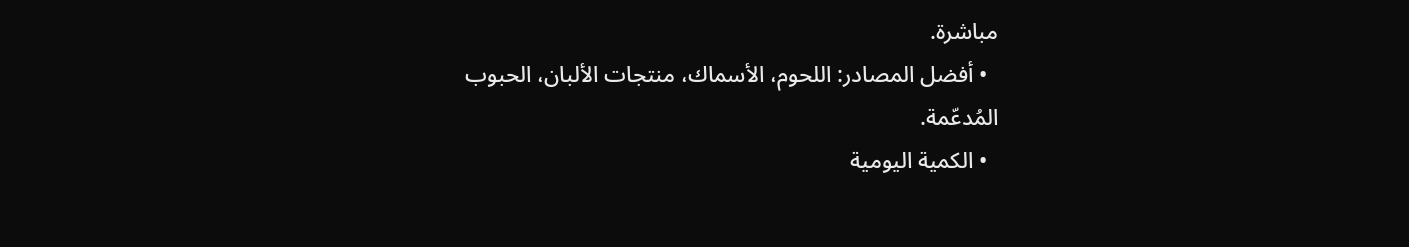مباشرة.
  • أفضل المصادر: اللحوم، الأسماك، منتجات الألبان، الحبوب المُدعّمة.
  • الكمية اليومية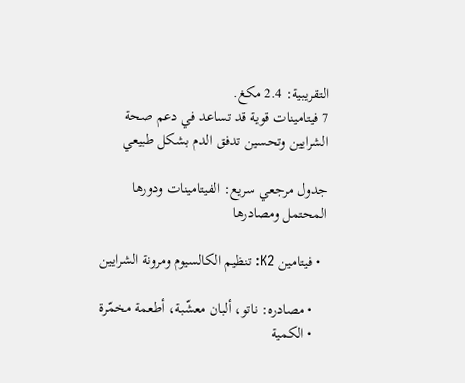التقريبية: 2.4 مكغ.
7 فيتامينات قوية قد تساعد في دعم صحة الشرايين وتحسين تدفق الدم بشكل طبيعي

جدول مرجعي سريع: الفيتامينات ودورها المحتمل ومصادرها

  • فيتامين K2: تنظيم الكالسيوم ومرونة الشرايين

    • مصادره: ناتو، ألبان معشّبة، أطعمة مخمّرة
    • الكمية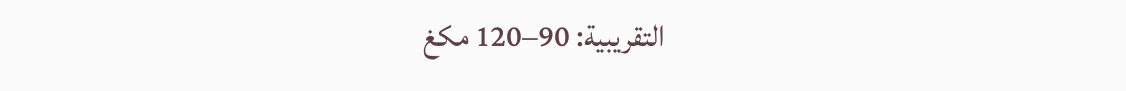التقريبية: 90–120 مكغ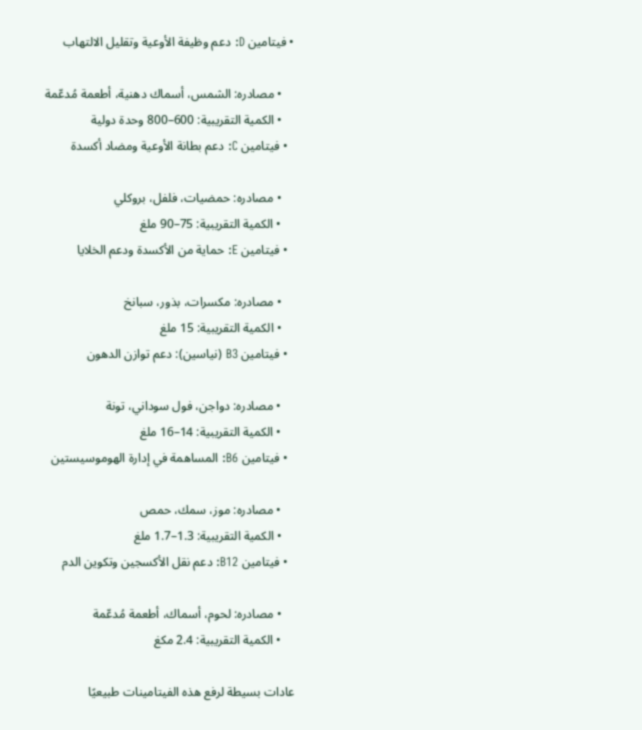• فيتامين D: دعم وظيفة الأوعية وتقليل الالتهاب

    • مصادره: الشمس، أسماك دهنية، أطعمة مُدعّمة
    • الكمية التقريبية: 600–800 وحدة دولية
  • فيتامين C: دعم بطانة الأوعية ومضاد أكسدة

    • مصادره: حمضيات، فلفل، بروكلي
    • الكمية التقريبية: 75–90 ملغ
  • فيتامين E: حماية من الأكسدة ودعم الخلايا

    • مصادره: مكسرات، بذور، سبانخ
    • الكمية التقريبية: 15 ملغ
  • فيتامين B3 (نياسين): دعم توازن الدهون

    • مصادره: دواجن، فول سوداني، تونة
    • الكمية التقريبية: 14–16 ملغ
  • فيتامين B6: المساهمة في إدارة الهوموسيستين

    • مصادره: موز، سمك، حمص
    • الكمية التقريبية: 1.3–1.7 ملغ
  • فيتامين B12: دعم نقل الأكسجين وتكوين الدم

    • مصادره: لحوم، أسماك، أطعمة مُدعّمة
    • الكمية التقريبية: 2.4 مكغ

عادات بسيطة لرفع هذه الفيتامينات طبيعيًا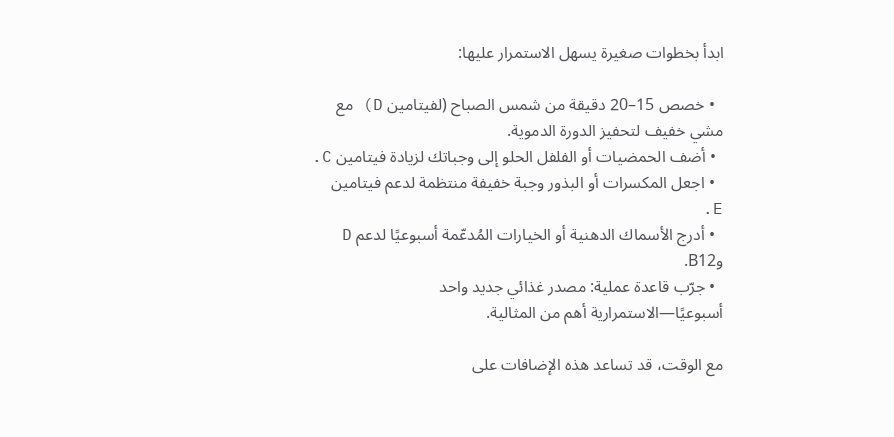ابدأ بخطوات صغيرة يسهل الاستمرار عليها:

  • خصص 15–20 دقيقة من شمس الصباح (لفيتامين D) مع مشي خفيف لتحفيز الدورة الدموية.
  • أضف الحمضيات أو الفلفل الحلو إلى وجباتك لزيادة فيتامين C.
  • اجعل المكسرات أو البذور وجبة خفيفة منتظمة لدعم فيتامين E.
  • أدرج الأسماك الدهنية أو الخيارات المُدعّمة أسبوعيًا لدعم D وB12.
  • جرّب قاعدة عملية: مصدر غذائي جديد واحد أسبوعيًا—الاستمرارية أهم من المثالية.

مع الوقت، قد تساعد هذه الإضافات على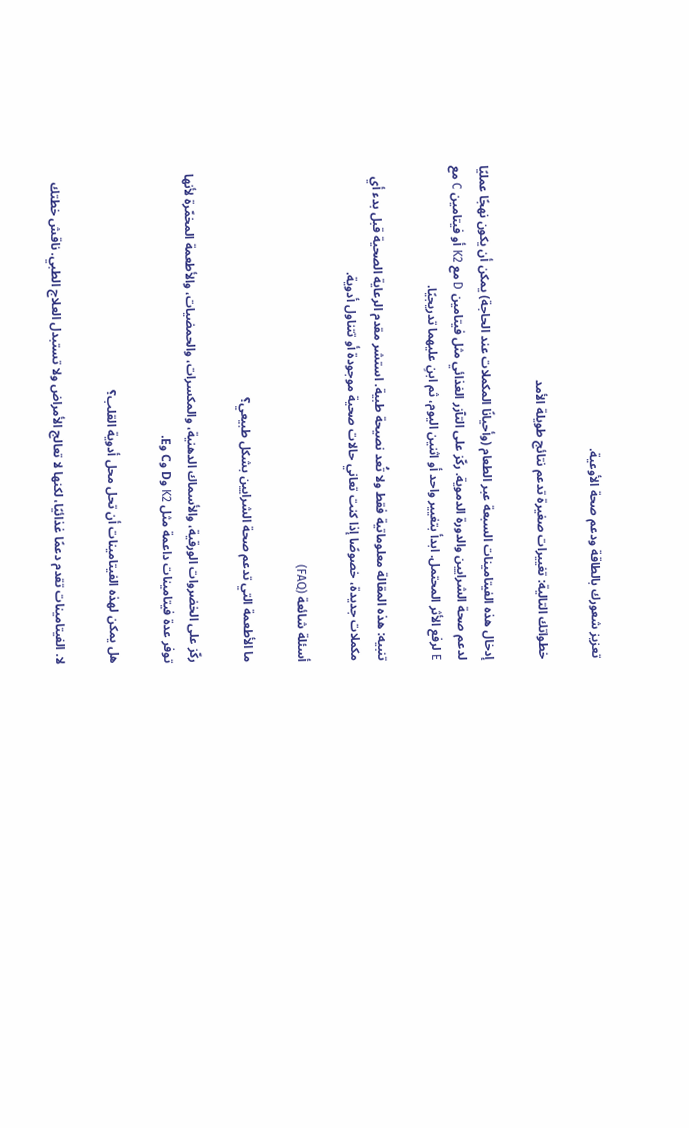تعزيز شعورك بالطاقة ودعم صحة الأوعية.

خطواتك التالية: تغييرات صغيرة تدعم نتائج طويلة الأمد

إدخال هذه الفيتامينات السبعة عبر الطعام (وأحيانًا المكملات عند الحاجة) يمكن أن يكون نهجًا عمليًا لدعم صحة الشرايين والدورة الدموية. ركّز على التآزر الغذائي مثل فيتامين D مع K2 أو فيتامين C مع E لرفع الأثر المحتمل. ابدأ بتغيير واحد أو اثنين اليوم، ثم ابنِ عليهما تدريجيًا.

تنبيه: هذه المقالة معلوماتية فقط ولا تُعد نصيحة طبية. استشر مقدم الرعاية الصحية قبل بدء أي مكملات جديدة، خصوصًا إذا كنت تعاني حالات صحية موجودة أو تتناول أدوية.

أسئلة شائعة (FAQ)

ما الأطعمة التي تدعم صحة الشرايين بشكل طبيعي؟

ركّز على الخضروات الورقية، والأسماك الدهنية، والمكسرات، والحمضيات، والأطعمة المخمّرة لأنها توفر عدة فيتامينات داعمة مثل K2 وD وC وE.

هل يمكن لهذه الفيتامينات أن تحل محل أدوية القلب؟

لا. الفيتامينات تقدم دعمًا غذائيًا، لكنها لا تعالج الأمراض ولا تستبدل العلاج الطبي. ناقش خطتك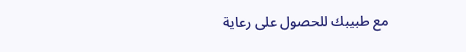مع طبيبك للحصول على رعاية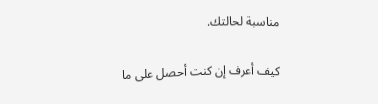مناسبة لحالتك.

كيف أعرف إن كنت أحصل على ما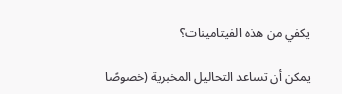يكفي من هذه الفيتامينات؟

يمكن أن تساعد التحاليل المخبرية (خصوصًا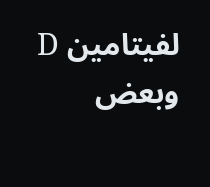لفيتامين D وبعض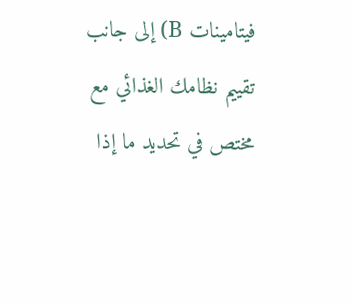فيتامينات B) إلى جانب تقييم نظامك الغذائي مع مختص في تحديد ما إذا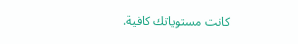كانت مستوياتك كافية.